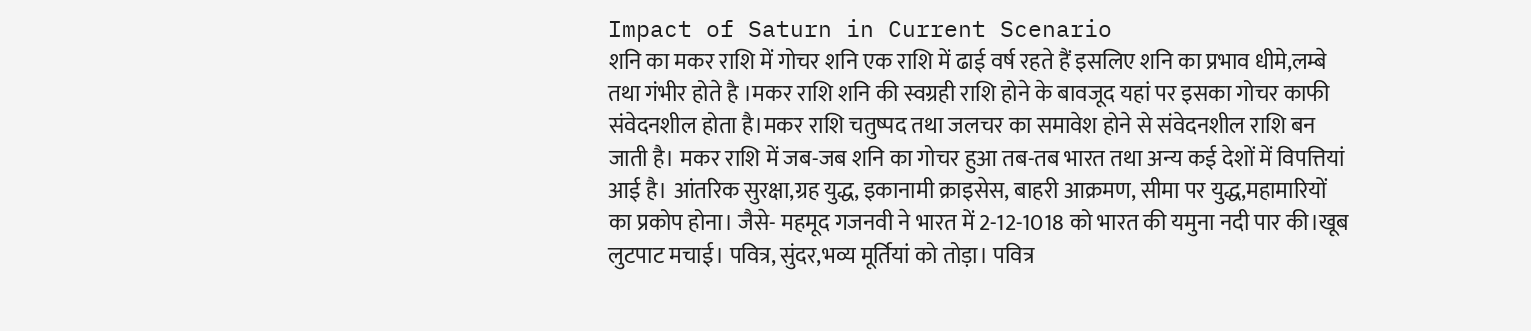Impact of Saturn in Current Scenario
शनि का मकर राशि में गोचर शनि एक राशि में ढाई वर्ष रहते हैं इसलिए शनि का प्रभाव धीमे,लम्बे तथा गंभीर होते है ।मकर राशि शनि की स्वग्रही राशि होने के बावजूद यहां पर इसका गोचर काफी संवेदनशील होता है।मकर राशि चतुष्पद तथा जलचर का समावेश होने से संवेदनशील राशि बन जाती है। मकर राशि में जब-जब शनि का गोचर हुआ तब-तब भारत तथा अन्य कई देशों में विपत्तियां आई है। आंतरिक सुरक्षा,ग्रह युद्ध, इकानामी क्राइसेस, बाहरी आक्रमण, सीमा पर युद्ध,महामारियों का प्रकोप होना। जैसे- महमूद गजनवी ने भारत में 2-12-1018 को भारत की यमुना नदी पार की।खूब लुटपाट मचाई। पवित्र, सुंदर,भव्य मूर्तियां को तोड़ा। पवित्र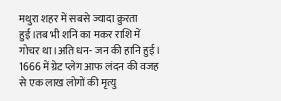मथुरा शहर में सबसे ज्यादा क्रुरता हुई।तब भी शनि का मकर राशि में गोचर था।अति धन- जन की हानि हुई। 1666 में ग्रेट प्लेग आफ लंदन की वजह से एक लाख लोगों की मृत्यु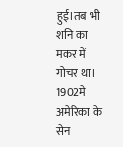हुई।तब भी शनि का मकर में गोचर था। 1902मे अमेरिका के सेन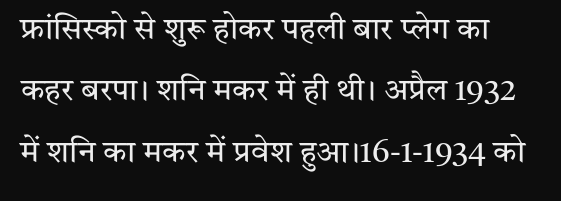फ्रांसिस्को से शुरू होकर पहली बार प्लेग का कहर बरपा। शनि मकर में ही थी। अप्रैल 1932 में शनि का मकर में प्रवेश हुआ।16-1-1934 को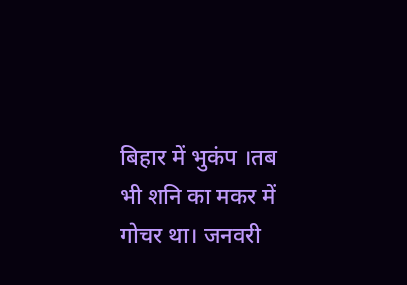बिहार में भुकंप ।तब भी शनि का मकर में गोचर था। जनवरी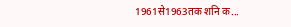1961से1963तक शनि क...